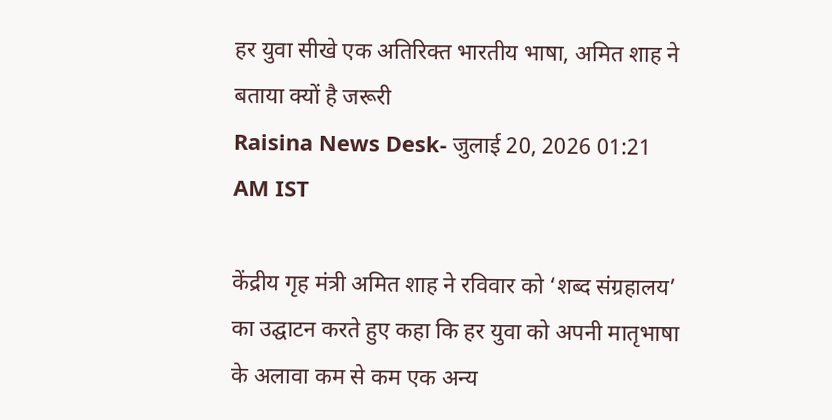हर युवा सीखे एक अतिरिक्त भारतीय भाषा, अमित शाह ने बताया क्यों है जरूरी
Raisina News Desk- जुलाई 20, 2026 01:21 AM IST

केंद्रीय गृह मंत्री अमित शाह ने रविवार को ‘शब्द संग्रहालय’ का उद्घाटन करते हुए कहा कि हर युवा को अपनी मातृभाषा के अलावा कम से कम एक अन्य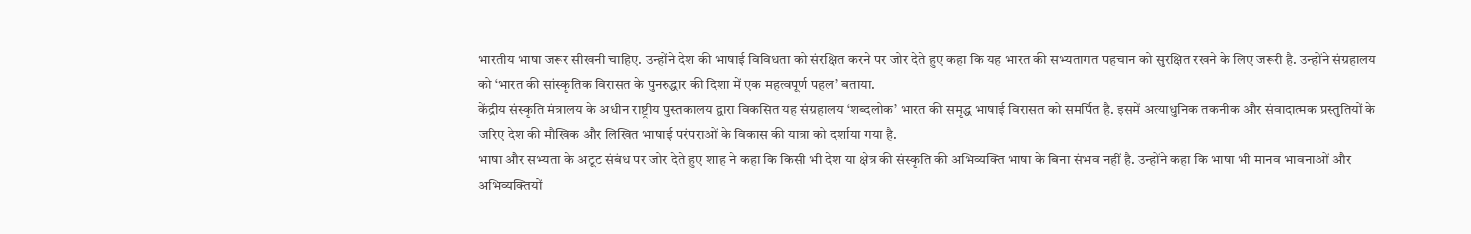भारतीय भाषा जरूर सीखनी चाहिए. उन्होंने देश की भाषाई विविधता को संरक्षित करने पर जोर देते हुए कहा कि यह भारत की सभ्यतागत पहचान को सुरक्षित रखने के लिए जरूरी है. उन्होंने संग्रहालय को ‘भारत की सांस्कृतिक विरासत के पुनरुद्धार की दिशा में एक महत्वपूर्ण पहल’ बताया.
केंद्रीय संस्कृति मंत्रालय के अधीन राष्ट्रीय पुस्तकालय द्वारा विकसित यह संग्रहालय ‘शब्दलोक’ भारत की समृद्ध भाषाई विरासत को समर्पित है. इसमें अत्याधुनिक तकनीक और संवादात्मक प्रस्तुतियों के जरिए देश की मौखिक और लिखित भाषाई परंपराओं के विकास की यात्रा को दर्शाया गया है.
भाषा और सभ्यता के अटूट संबंध पर जोर देते हुए शाह ने कहा कि किसी भी देश या क्षेत्र की संस्कृति की अभिव्यक्ति भाषा के बिना संभव नहीं है. उन्होंने कहा कि भाषा भी मानव भावनाओं और अभिव्यक्तियों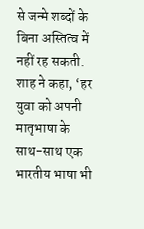से जन्मे शब्दों के बिना अस्तित्व में नहीं रह सकती.
शाह ने कहा, ‘हर युवा को अपनी मातृभाषा के साथ-साथ एक भारतीय भाषा भी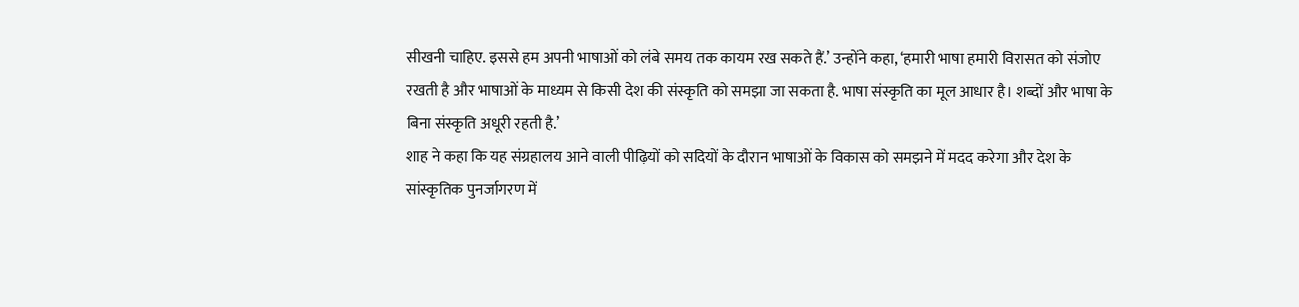सीखनी चाहिए. इससे हम अपनी भाषाओं को लंबे समय तक कायम रख सकते हैं.’ उन्होंने कहा, ‘हमारी भाषा हमारी विरासत को संजोए रखती है और भाषाओं के माध्यम से किसी देश की संस्कृति को समझा जा सकता है. भाषा संस्कृति का मूल आधार है। शब्दों और भाषा के बिना संस्कृति अधूरी रहती है.’
शाह ने कहा कि यह संग्रहालय आने वाली पीढ़ियों को सदियों के दौरान भाषाओं के विकास को समझने में मदद करेगा और देश के सांस्कृतिक पुनर्जागरण में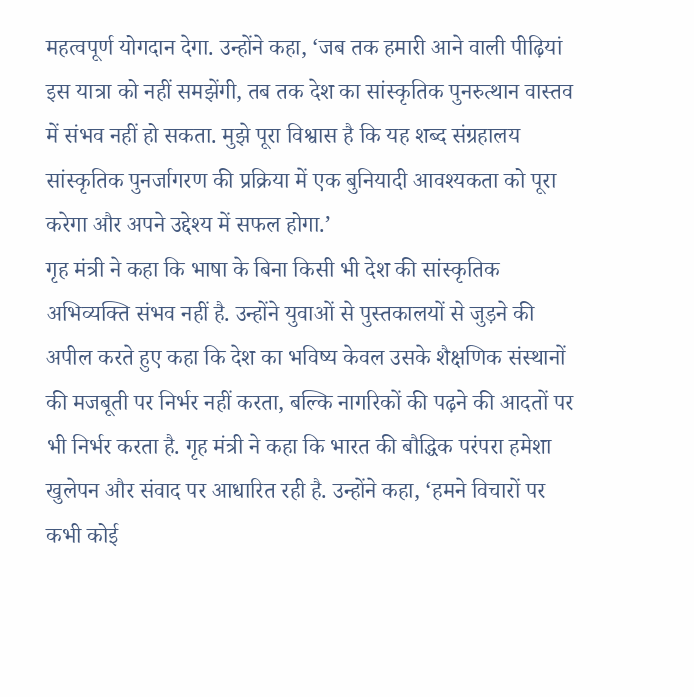महत्वपूर्ण योगदान देगा. उन्होंने कहा, ‘जब तक हमारी आने वाली पीढ़ियां इस यात्रा को नहीं समझेंगी, तब तक देश का सांस्कृतिक पुनरुत्थान वास्तव में संभव नहीं हो सकता. मुझे पूरा विश्वास है कि यह शब्द संग्रहालय सांस्कृतिक पुनर्जागरण की प्रक्रिया में एक बुनियादी आवश्यकता को पूरा करेगा और अपने उद्देश्य में सफल होगा.’
गृह मंत्री ने कहा कि भाषा के बिना किसी भी देश की सांस्कृतिक अभिव्यक्ति संभव नहीं है. उन्होंने युवाओं से पुस्तकालयों से जुड़ने की अपील करते हुए कहा कि देश का भविष्य केवल उसके शैक्षणिक संस्थानों की मजबूती पर निर्भर नहीं करता, बल्कि नागरिकों की पढ़ने की आदतों पर भी निर्भर करता है. गृह मंत्री ने कहा कि भारत की बौद्धिक परंपरा हमेशा खुलेपन और संवाद पर आधारित रही है. उन्होंने कहा, ‘हमने विचारों पर कभी कोई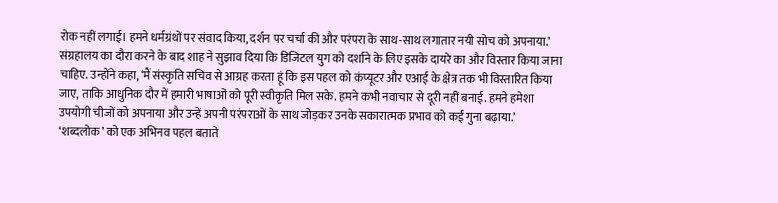रोक नहीं लगाई। हमने धर्मग्रंथों पर संवाद किया, दर्शन पर चर्चा की और परंपरा के साथ-साथ लगातार नयी सोच को अपनाया.’
संग्रहालय का दौरा करने के बाद शाह ने सुझाव दिया कि डिजिटल युग को दर्शाने के लिए इसके दायरे का और विस्तार किया जाना चाहिए. उन्होंने कहा, ‘मैं संस्कृति सचिव से आग्रह करता हूं कि इस पहल को कंप्यूटर और एआई के क्षेत्र तक भी विस्तारित किया जाए, ताकि आधुनिक दौर में हमारी भाषाओं को पूरी स्वीकृति मिल सके. हमने कभी नवाचार से दूरी नहीं बनाई. हमने हमेशा उपयोगी चीजों को अपनाया और उन्हें अपनी परंपराओं के साथ जोड़कर उनके सकारात्मक प्रभाव को कई गुना बढ़ाया.’
‘शब्दलोक’ को एक अभिनव पहल बताते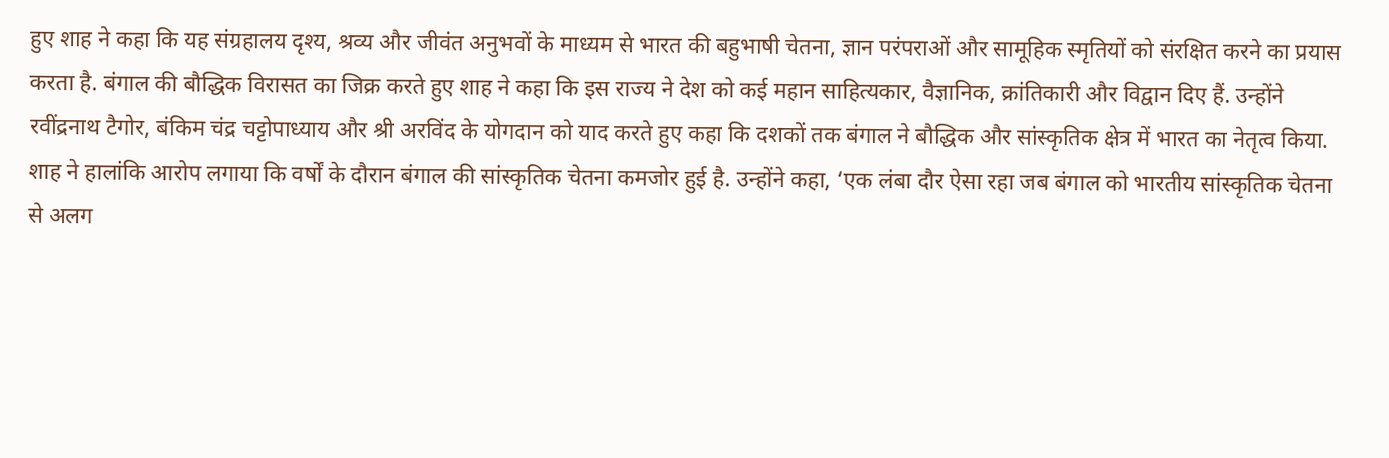हुए शाह ने कहा कि यह संग्रहालय दृश्य, श्रव्य और जीवंत अनुभवों के माध्यम से भारत की बहुभाषी चेतना, ज्ञान परंपराओं और सामूहिक स्मृतियों को संरक्षित करने का प्रयास करता है. बंगाल की बौद्धिक विरासत का जिक्र करते हुए शाह ने कहा कि इस राज्य ने देश को कई महान साहित्यकार, वैज्ञानिक, क्रांतिकारी और विद्वान दिए हैं. उन्होंने रवींद्रनाथ टैगोर, बंकिम चंद्र चट्टोपाध्याय और श्री अरविंद के योगदान को याद करते हुए कहा कि दशकों तक बंगाल ने बौद्धिक और सांस्कृतिक क्षेत्र में भारत का नेतृत्व किया.
शाह ने हालांकि आरोप लगाया कि वर्षों के दौरान बंगाल की सांस्कृतिक चेतना कमजोर हुई है. उन्होंने कहा, ‘एक लंबा दौर ऐसा रहा जब बंगाल को भारतीय सांस्कृतिक चेतना से अलग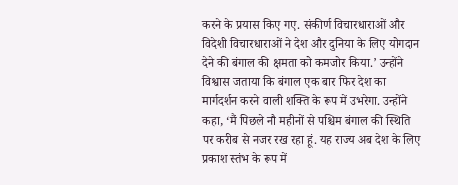करने के प्रयास किए गए. संकीर्ण विचारधाराओं और विदेशी विचारधाराओं ने देश और दुनिया के लिए योगदान देने की बंगाल की क्षमता को कमजोर किया.’ उन्होंने विश्वास जताया कि बंगाल एक बार फिर देश का मार्गदर्शन करने वाली शक्ति के रूप में उभरेगा. उन्होंने कहा, ‘मैं पिछले नौ महीनों से पश्चिम बंगाल की स्थिति पर करीब से नजर रख रहा हूं. यह राज्य अब देश के लिए प्रकाश स्तंभ के रूप में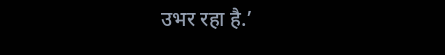उभर रहा है.’